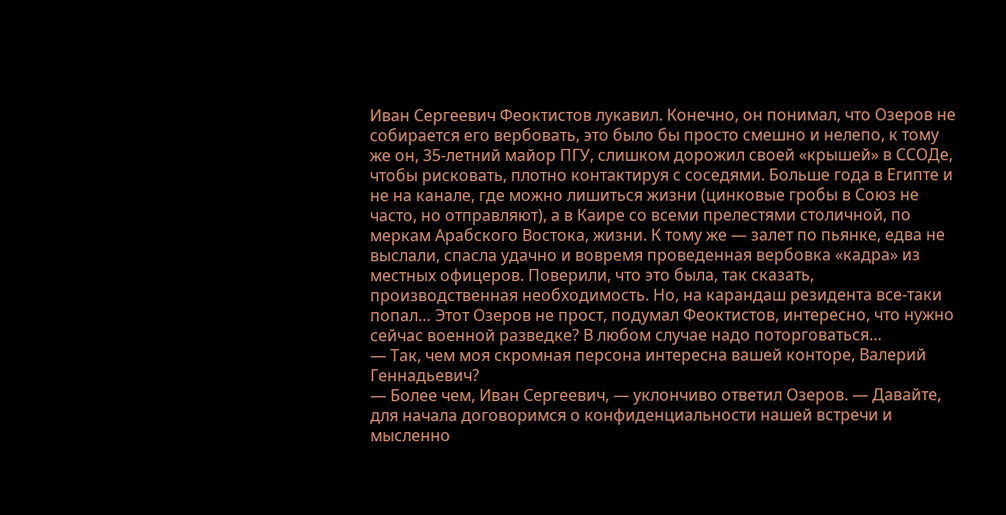Иван Сергеевич Феоктистов лукавил. Конечно, он понимал, что Озеров не собирается его вербовать, это было бы просто смешно и нелепо, к тому же он, 35-летний майор ПГУ, слишком дорожил своей «крышей» в ССОДе, чтобы рисковать, плотно контактируя с соседями. Больше года в Египте и не на канале, где можно лишиться жизни (цинковые гробы в Союз не часто, но отправляют), а в Каире со всеми прелестями столичной, по меркам Арабского Востока, жизни. К тому же — залет по пьянке, едва не выслали, спасла удачно и вовремя проведенная вербовка «кадра» из местных офицеров. Поверили, что это была, так сказать, производственная необходимость. Но, на карандаш резидента все-таки попал… Этот Озеров не прост, подумал Феоктистов, интересно, что нужно сейчас военной разведке? В любом случае надо поторговаться…
— Так, чем моя скромная персона интересна вашей конторе, Валерий Геннадьевич?
— Более чем, Иван Сергеевич, — уклончиво ответил Озеров. — Давайте, для начала договоримся о конфиденциальности нашей встречи и мысленно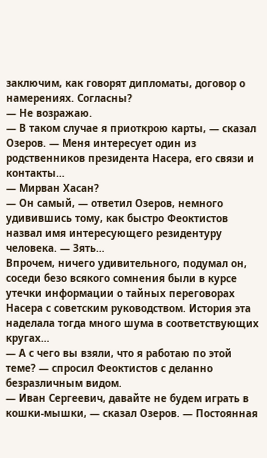заключим, как говорят дипломаты, договор о намерениях. Согласны?
— Не возражаю.
— В таком случае я приоткрою карты, — сказал Озеров. — Меня интересует один из родственников президента Насера, его связи и контакты…
— Мирван Хасан?
— Он самый, — ответил Озеров, немного удивившись тому, как быстро Феоктистов назвал имя интересующего резидентуру человека. — Зять…
Впрочем, ничего удивительного, подумал он, соседи безо всякого сомнения были в курсе утечки информации о тайных переговорах Насера с советским руководством. История эта наделала тогда много шума в соответствующих кругах…
— А с чего вы взяли, что я работаю по этой теме? — спросил Феоктистов с деланно безразличным видом.
— Иван Сергеевич, давайте не будем играть в кошки-мышки, — сказал Озеров. — Постоянная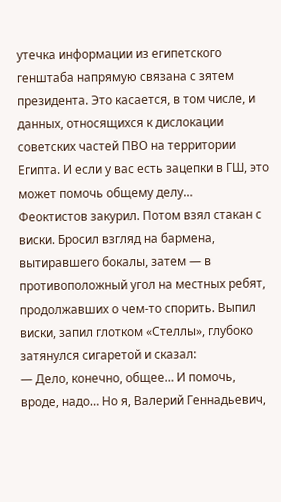утечка информации из египетского генштаба напрямую связана с зятем президента. Это касается, в том числе, и данных, относящихся к дислокации советских частей ПВО на территории Египта. И если у вас есть зацепки в ГШ, это может помочь общему делу…
Феоктистов закурил. Потом взял стакан с виски. Бросил взгляд на бармена, вытиравшего бокалы, затем — в противоположный угол на местных ребят, продолжавших о чем-то спорить. Выпил виски, запил глотком «Стеллы», глубоко затянулся сигаретой и сказал:
— Дело, конечно, общее… И помочь, вроде, надо… Но я, Валерий Геннадьевич,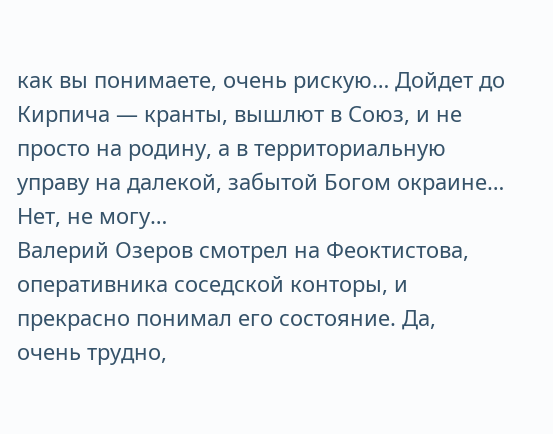как вы понимаете, очень рискую… Дойдет до Кирпича — кранты, вышлют в Союз, и не просто на родину, а в территориальную управу на далекой, забытой Богом окраине… Нет, не могу…
Валерий Озеров смотрел на Феоктистова, оперативника соседской конторы, и прекрасно понимал его состояние. Да, очень трудно,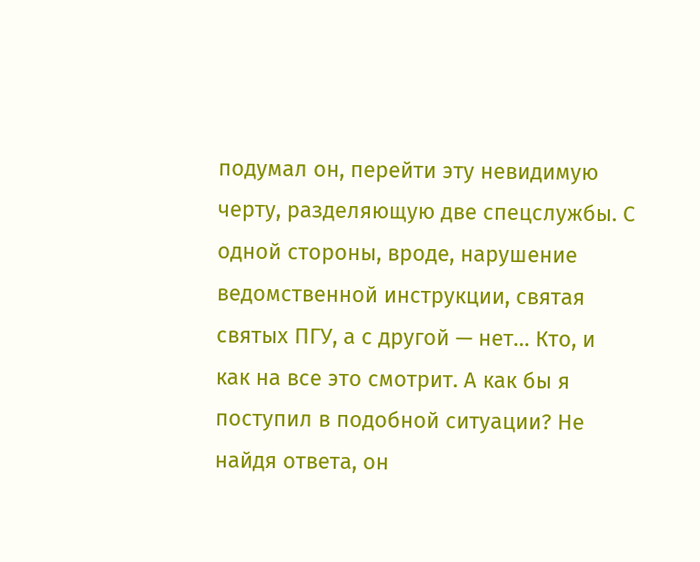подумал он, перейти эту невидимую черту, разделяющую две спецслужбы. С одной стороны, вроде, нарушение ведомственной инструкции, святая святых ПГУ, а с другой — нет… Кто, и как на все это смотрит. А как бы я поступил в подобной ситуации? Не найдя ответа, он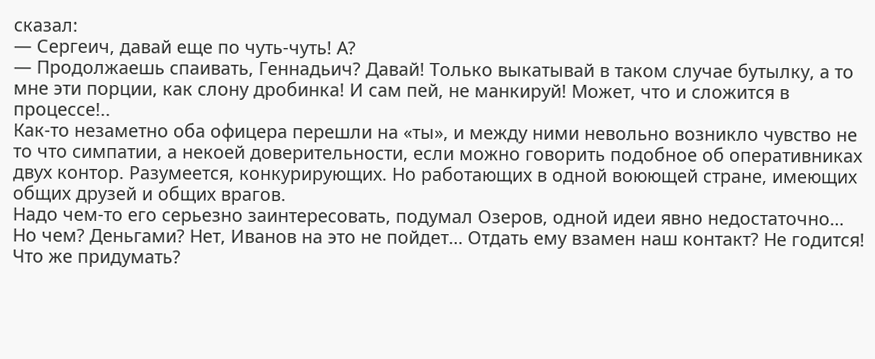сказал:
— Сергеич, давай еще по чуть-чуть! А?
— Продолжаешь спаивать, Геннадьич? Давай! Только выкатывай в таком случае бутылку, а то мне эти порции, как слону дробинка! И сам пей, не манкируй! Может, что и сложится в процессе!..
Как-то незаметно оба офицера перешли на «ты», и между ними невольно возникло чувство не то что симпатии, а некоей доверительности, если можно говорить подобное об оперативниках двух контор. Разумеется, конкурирующих. Но работающих в одной воюющей стране, имеющих общих друзей и общих врагов.
Надо чем-то его серьезно заинтересовать, подумал Озеров, одной идеи явно недостаточно… Но чем? Деньгами? Нет, Иванов на это не пойдет… Отдать ему взамен наш контакт? Не годится! Что же придумать?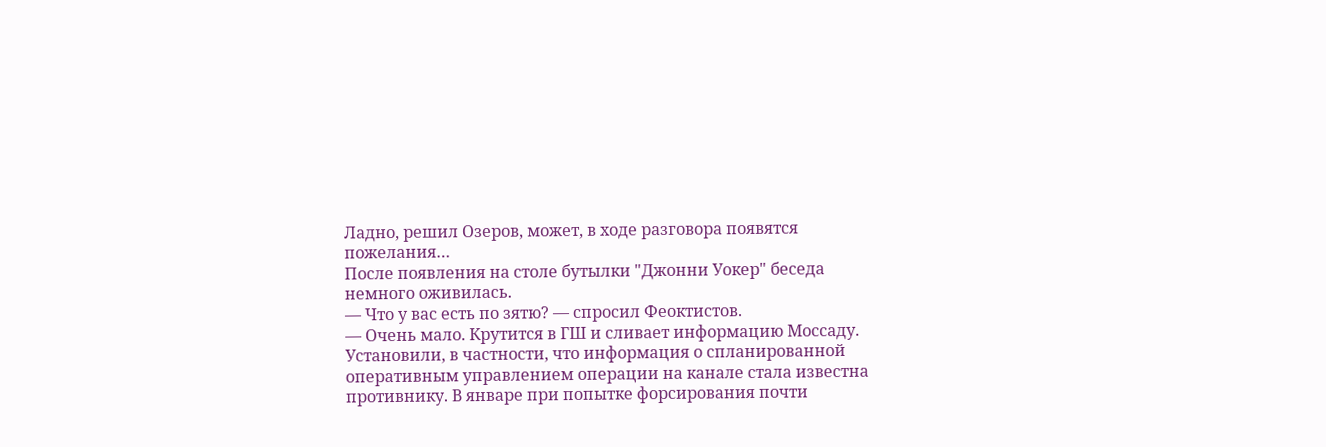Ладно, решил Озеров, может, в ходе разговора появятся пожелания…
После появления на столе бутылки "Джонни Уокер" беседа немного оживилась.
— Что у вас есть по зятю? — спросил Феоктистов.
— Очень мало. Крутится в ГШ и сливает информацию Моссаду. Установили, в частности, что информация о спланированной оперативным управлением операции на канале стала известна противнику. В январе при попытке форсирования почти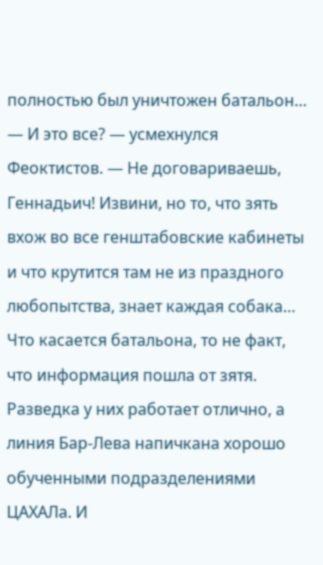полностью был уничтожен батальон…
— И это все? — усмехнулся Феоктистов. — Не договариваешь, Геннадьич! Извини, но то, что зять вхож во все генштабовские кабинеты и что крутится там не из праздного любопытства, знает каждая собака… Что касается батальона, то не факт, что информация пошла от зятя. Разведка у них работает отлично, а линия Бар-Лева напичкана хорошо обученными подразделениями ЦАХАЛа. И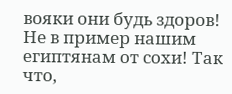вояки они будь здоров! Не в пример нашим египтянам от сохи! Так что,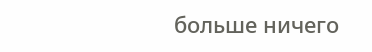больше ничего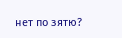нет по зятю?